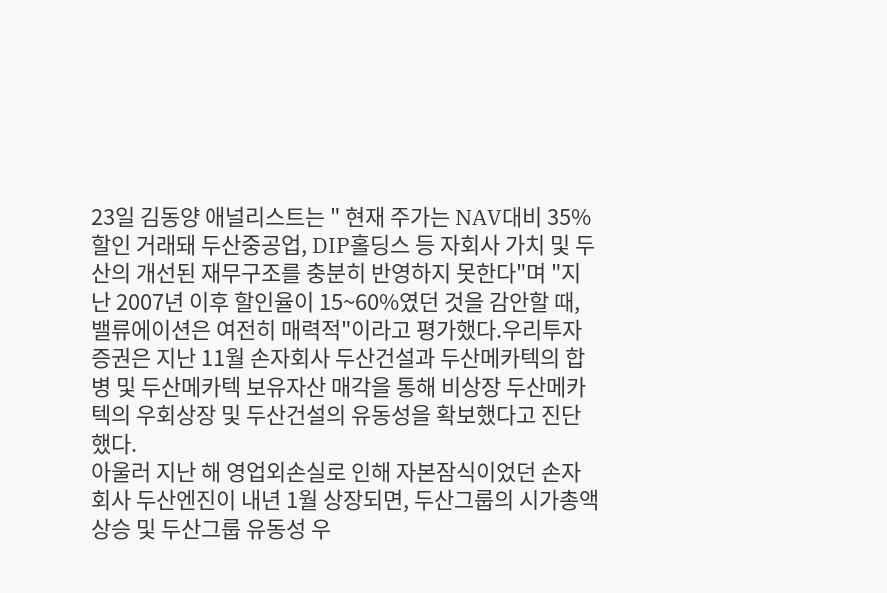23일 김동양 애널리스트는 " 현재 주가는 NAV대비 35% 할인 거래돼 두산중공업, DIP홀딩스 등 자회사 가치 및 두산의 개선된 재무구조를 충분히 반영하지 못한다"며 "지난 2007년 이후 할인율이 15~60%였던 것을 감안할 때, 밸류에이션은 여전히 매력적"이라고 평가했다.우리투자증권은 지난 11월 손자회사 두산건설과 두산메카텍의 합병 및 두산메카텍 보유자산 매각을 통해 비상장 두산메카텍의 우회상장 및 두산건설의 유동성을 확보했다고 진단했다.
아울러 지난 해 영업외손실로 인해 자본잠식이었던 손자회사 두산엔진이 내년 1월 상장되면, 두산그룹의 시가총액 상승 및 두산그룹 유동성 우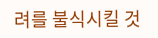려를 불식시킬 것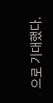으로 기대했다.